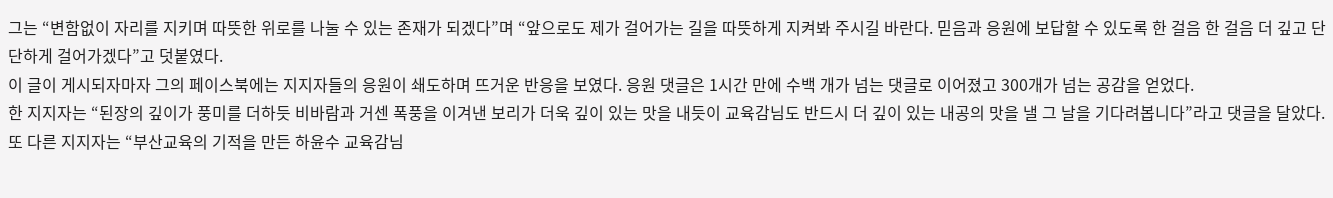그는 “변함없이 자리를 지키며 따뜻한 위로를 나눌 수 있는 존재가 되겠다”며 “앞으로도 제가 걸어가는 길을 따뜻하게 지켜봐 주시길 바란다. 믿음과 응원에 보답할 수 있도록 한 걸음 한 걸음 더 깊고 단단하게 걸어가겠다”고 덧붙였다.
이 글이 게시되자마자 그의 페이스북에는 지지자들의 응원이 쇄도하며 뜨거운 반응을 보였다. 응원 댓글은 1시간 만에 수백 개가 넘는 댓글로 이어졌고 300개가 넘는 공감을 얻었다.
한 지지자는 “된장의 깊이가 풍미를 더하듯 비바람과 거센 폭풍을 이겨낸 보리가 더욱 깊이 있는 맛을 내듯이 교육감님도 반드시 더 깊이 있는 내공의 맛을 낼 그 날을 기다려봅니다”라고 댓글을 달았다. 또 다른 지지자는 “부산교육의 기적을 만든 하윤수 교육감님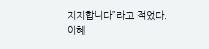지지합니다”라고 적었다.
이혜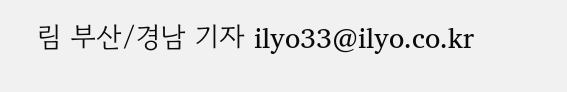림 부산/경남 기자 ilyo33@ilyo.co.kr